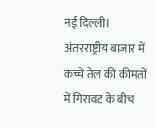नई दिल्ली। अंतरराष्ट्रीय बाजार में कच्चे तेल की कीमतों में गिरावट के बीच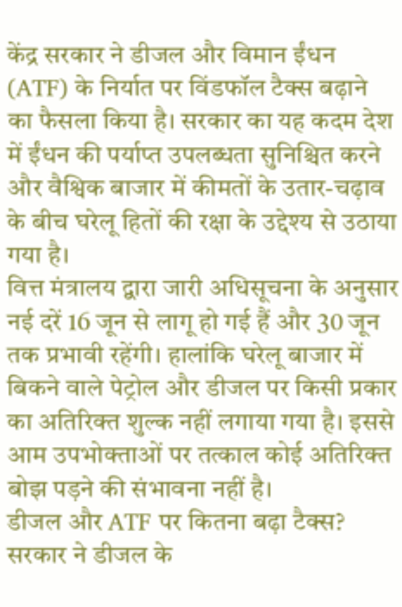केंद्र सरकार ने डीजल और विमान ईंधन (ATF) के निर्यात पर विंडफॉल टैक्स बढ़ाने का फैसला किया है। सरकार का यह कदम देश में ईंधन की पर्याप्त उपलब्धता सुनिश्चित करने और वैश्विक बाजार में कीमतों के उतार-चढ़ाव के बीच घरेलू हितों की रक्षा के उद्देश्य से उठाया गया है।
वित्त मंत्रालय द्वारा जारी अधिसूचना के अनुसार नई दरें 16 जून से लागू हो गई हैं और 30 जून तक प्रभावी रहेंगी। हालांकि घरेलू बाजार में बिकने वाले पेट्रोल और डीजल पर किसी प्रकार का अतिरिक्त शुल्क नहीं लगाया गया है। इससे आम उपभोक्ताओं पर तत्काल कोई अतिरिक्त बोझ पड़ने की संभावना नहीं है।
डीजल और ATF पर कितना बढ़ा टैक्स?
सरकार ने डीजल के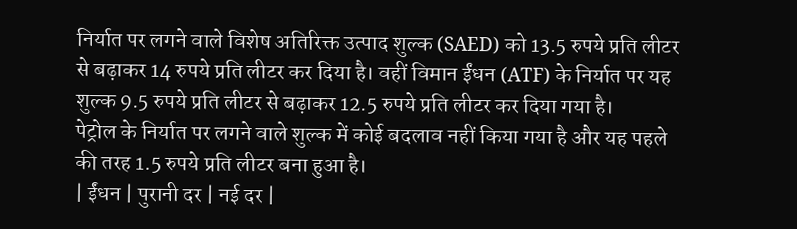निर्यात पर लगने वाले विशेष अतिरिक्त उत्पाद शुल्क (SAED) को 13.5 रुपये प्रति लीटर से बढ़ाकर 14 रुपये प्रति लीटर कर दिया है। वहीं विमान ईंधन (ATF) के निर्यात पर यह शुल्क 9.5 रुपये प्रति लीटर से बढ़ाकर 12.5 रुपये प्रति लीटर कर दिया गया है।
पेट्रोल के निर्यात पर लगने वाले शुल्क में कोई बदलाव नहीं किया गया है और यह पहले की तरह 1.5 रुपये प्रति लीटर बना हुआ है।
| ईंधन | पुरानी दर | नई दर |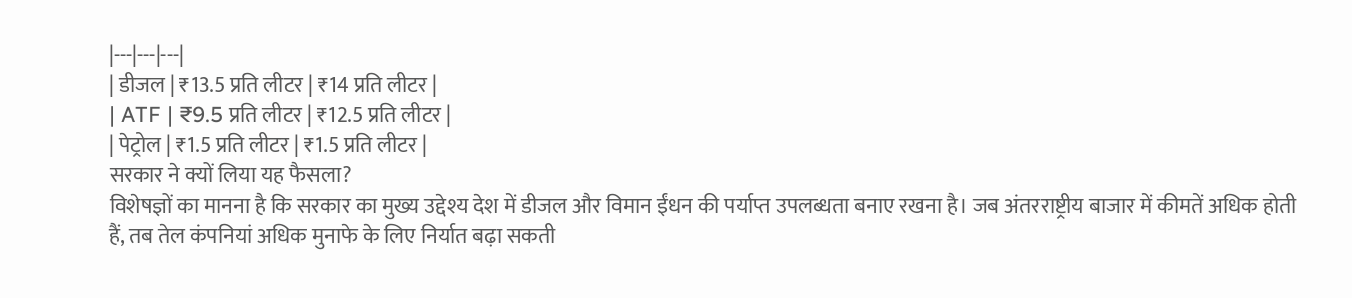|---|---|---|
| डीजल | ₹13.5 प्रति लीटर | ₹14 प्रति लीटर |
| ATF | ₹9.5 प्रति लीटर | ₹12.5 प्रति लीटर |
| पेट्रोल | ₹1.5 प्रति लीटर | ₹1.5 प्रति लीटर |
सरकार ने क्यों लिया यह फैसला?
विशेषज्ञों का मानना है कि सरकार का मुख्य उद्देश्य देश में डीजल और विमान ईंधन की पर्याप्त उपलब्धता बनाए रखना है। जब अंतरराष्ट्रीय बाजार में कीमतें अधिक होती हैं, तब तेल कंपनियां अधिक मुनाफे के लिए निर्यात बढ़ा सकती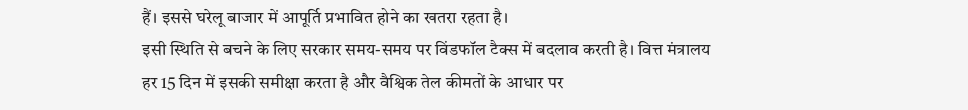हैं। इससे घरेलू बाजार में आपूर्ति प्रभावित होने का खतरा रहता है।
इसी स्थिति से बचने के लिए सरकार समय-समय पर विंडफॉल टैक्स में बदलाव करती है। वित्त मंत्रालय हर 15 दिन में इसकी समीक्षा करता है और वैश्विक तेल कीमतों के आधार पर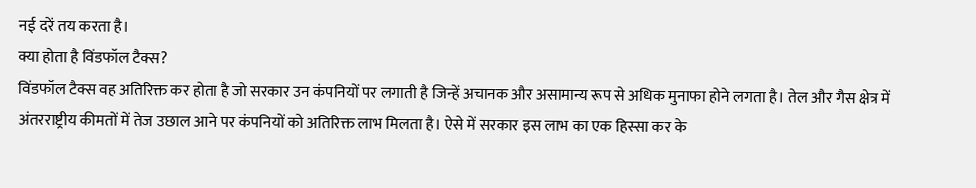नई दरें तय करता है।
क्या होता है विंडफॉल टैक्स?
विंडफॉल टैक्स वह अतिरिक्त कर होता है जो सरकार उन कंपनियों पर लगाती है जिन्हें अचानक और असामान्य रूप से अधिक मुनाफा होने लगता है। तेल और गैस क्षेत्र में अंतरराष्ट्रीय कीमतों में तेज उछाल आने पर कंपनियों को अतिरिक्त लाभ मिलता है। ऐसे में सरकार इस लाभ का एक हिस्सा कर के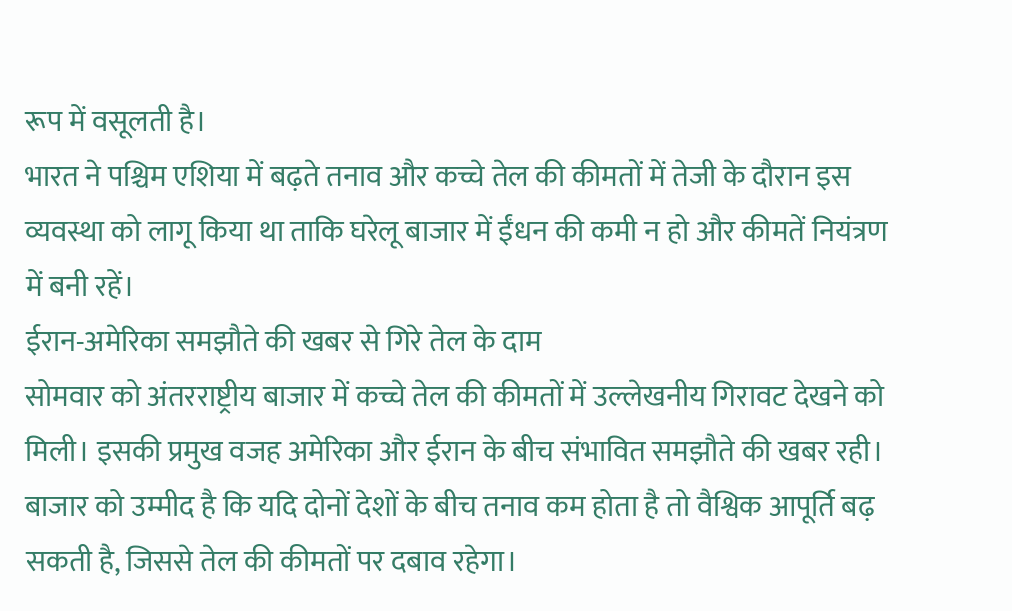रूप में वसूलती है।
भारत ने पश्चिम एशिया में बढ़ते तनाव और कच्चे तेल की कीमतों में तेजी के दौरान इस व्यवस्था को लागू किया था ताकि घरेलू बाजार में ईंधन की कमी न हो और कीमतें नियंत्रण में बनी रहें।
ईरान-अमेरिका समझौते की खबर से गिरे तेल के दाम
सोमवार को अंतरराष्ट्रीय बाजार में कच्चे तेल की कीमतों में उल्लेखनीय गिरावट देखने को मिली। इसकी प्रमुख वजह अमेरिका और ईरान के बीच संभावित समझौते की खबर रही। बाजार को उम्मीद है कि यदि दोनों देशों के बीच तनाव कम होता है तो वैश्विक आपूर्ति बढ़ सकती है, जिससे तेल की कीमतों पर दबाव रहेगा।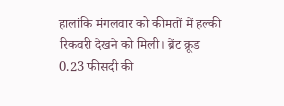हालांकि मंगलवार को कीमतों में हल्की रिकवरी देखने को मिली। ब्रेंट क्रूड 0.23 फीसदी की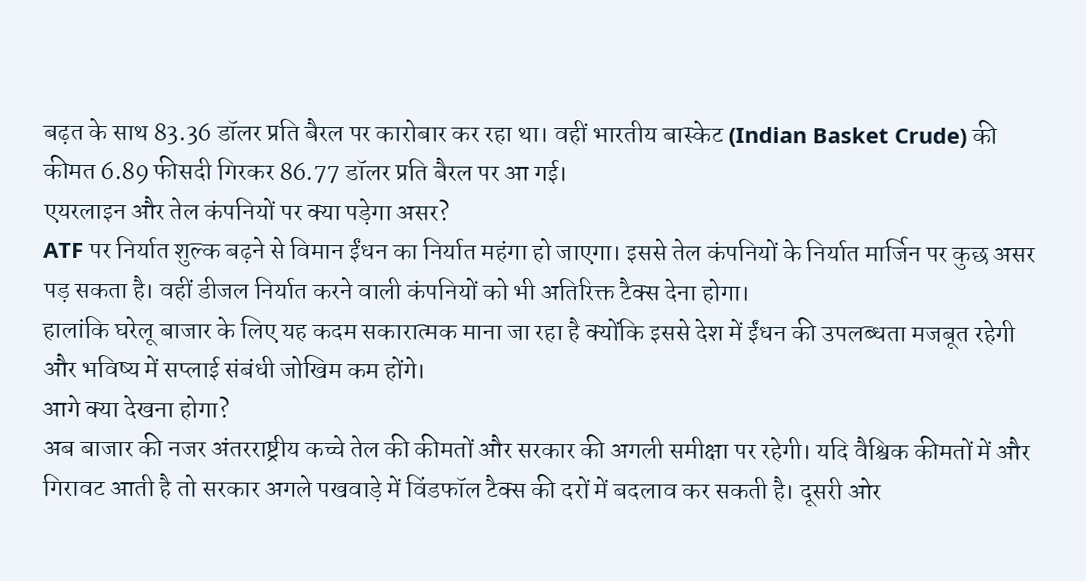बढ़त के साथ 83.36 डॉलर प्रति बैरल पर कारोबार कर रहा था। वहीं भारतीय बास्केट (Indian Basket Crude) की कीमत 6.89 फीसदी गिरकर 86.77 डॉलर प्रति बैरल पर आ गई।
एयरलाइन और तेल कंपनियों पर क्या पड़ेगा असर?
ATF पर निर्यात शुल्क बढ़ने से विमान ईंधन का निर्यात महंगा हो जाएगा। इससे तेल कंपनियों के निर्यात मार्जिन पर कुछ असर पड़ सकता है। वहीं डीजल निर्यात करने वाली कंपनियों को भी अतिरिक्त टैक्स देना होगा।
हालांकि घरेलू बाजार के लिए यह कदम सकारात्मक माना जा रहा है क्योंकि इससे देश में ईंधन की उपलब्धता मजबूत रहेगी और भविष्य में सप्लाई संबंधी जोखिम कम होंगे।
आगे क्या देखना होगा?
अब बाजार की नजर अंतरराष्ट्रीय कच्चे तेल की कीमतों और सरकार की अगली समीक्षा पर रहेगी। यदि वैश्विक कीमतों में और गिरावट आती है तो सरकार अगले पखवाड़े में विंडफॉल टैक्स की दरों में बदलाव कर सकती है। दूसरी ओर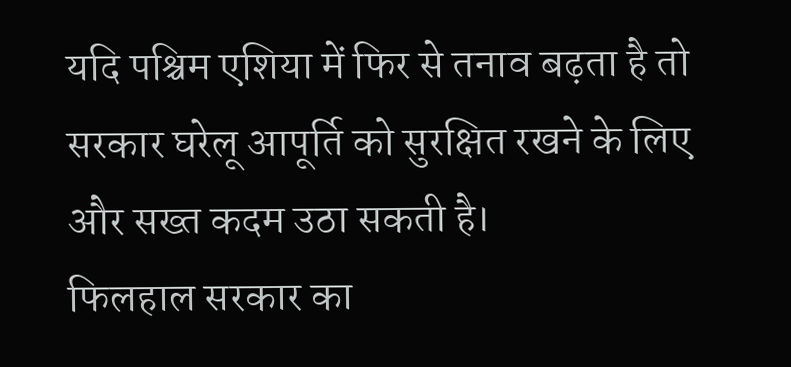यदि पश्चिम एशिया में फिर से तनाव बढ़ता है तो सरकार घरेलू आपूर्ति को सुरक्षित रखने के लिए और सख्त कदम उठा सकती है।
फिलहाल सरकार का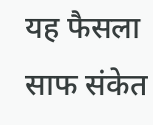यह फैसला साफ संकेत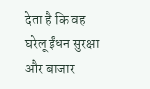देता है कि वह घरेलू ईंधन सुरक्षा और बाजार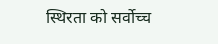स्थिरता को सर्वोच्च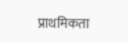प्राथमिकता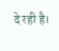दे रही है।